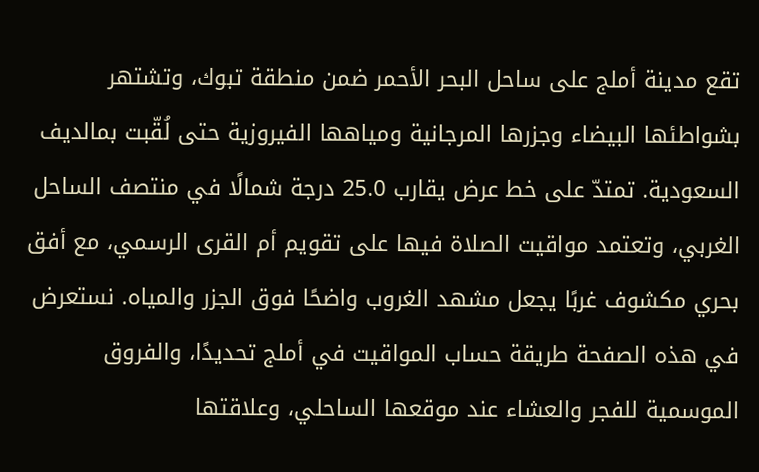تقع مدينة أملج على ساحل البحر الأحمر ضمن منطقة تبوك، وتشتهر بشواطئها البيضاء وجزرها المرجانية ومياهها الفيروزية حتى لُقّبت بمالديف السعودية. تمتدّ على خط عرض يقارب 25.0 درجة شمالًا في منتصف الساحل الغربي، وتعتمد مواقيت الصلاة فيها على تقويم أم القرى الرسمي، مع أفق بحري مكشوف غربًا يجعل مشهد الغروب واضحًا فوق الجزر والمياه. نستعرض في هذه الصفحة طريقة حساب المواقيت في أملج تحديدًا، والفروق الموسمية للفجر والعشاء عند موقعها الساحلي، وعلاقتها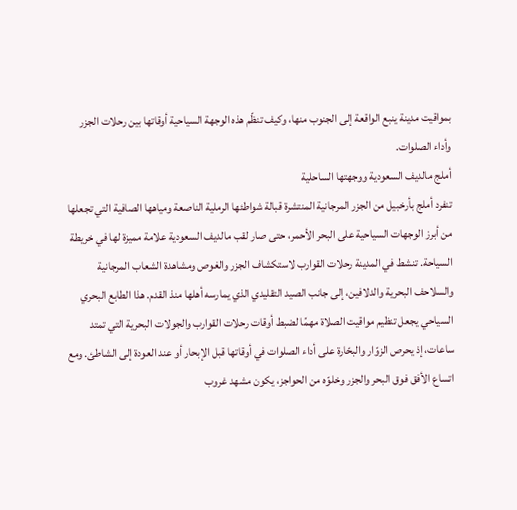بمواقيت مدينة ينبع الواقعة إلى الجنوب منها، وكيف تنظّم هذه الوجهة السياحية أوقاتها بين رحلات الجزر وأداء الصلوات.
أملج مالديف السعودية ووجهتها الساحلية
تنفرد أملج بأرخبيل من الجزر المرجانية المنتشرة قبالة شواطئها الرملية الناصعة ومياهها الصافية التي تجعلها من أبرز الوجهات السياحية على البحر الأحمر، حتى صار لقب مالديف السعودية علامة مميزة لها في خريطة السياحة. تنشط في المدينة رحلات القوارب لاستكشاف الجزر والغوص ومشاهدة الشعاب المرجانية والسلاحف البحرية والدلافين، إلى جانب الصيد التقليدي الذي يمارسه أهلها منذ القدم. هذا الطابع البحري السياحي يجعل تنظيم مواقيت الصلاة مهمًا لضبط أوقات رحلات القوارب والجولات البحرية التي تمتد ساعات، إذ يحرص الزوّار والبحّارة على أداء الصلوات في أوقاتها قبل الإبحار أو عند العودة إلى الشاطئ. ومع اتساع الأفق فوق البحر والجزر وخلوّه من الحواجز، يكون مشهد غروب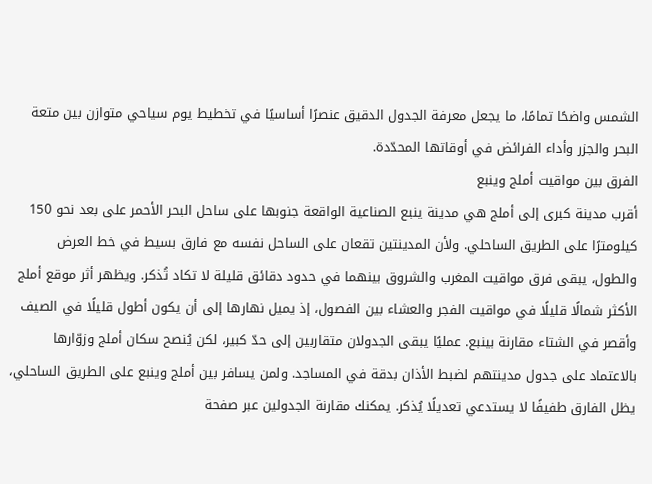الشمس واضحًا تمامًا، ما يجعل معرفة الجدول الدقيق عنصرًا أساسيًا في تخطيط يوم سياحي متوازن بين متعة البحر والجزر وأداء الفرائض في أوقاتها المحدّدة.
الفرق بين مواقيت أملج وينبع
أقرب مدينة كبرى إلى أملج هي مدينة ينبع الصناعية الواقعة جنوبها على ساحل البحر الأحمر على بعد نحو 150 كيلومترًا على الطريق الساحلي. ولأن المدينتين تقعان على الساحل نفسه مع فارق بسيط في خط العرض والطول، يبقى فرق مواقيت المغرب والشروق بينهما في حدود دقائق قليلة لا تكاد تُذكر. ويظهر أثر موقع أملج الأكثر شمالًا قليلًا في مواقيت الفجر والعشاء بين الفصول، إذ يميل نهارها إلى أن يكون أطول قليلًا في الصيف وأقصر في الشتاء مقارنة بينبع. عمليًا يبقى الجدولان متقاربين إلى حدّ كبير، لكن يُنصح سكان أملج وزوّارها بالاعتماد على جدول مدينتهم لضبط الأذان بدقة في المساجد. ولمن يسافر بين أملج وينبع على الطريق الساحلي، يظل الفارق طفيفًا لا يستدعي تعديلًا يُذكر. يمكنك مقارنة الجدولين عبر صفحة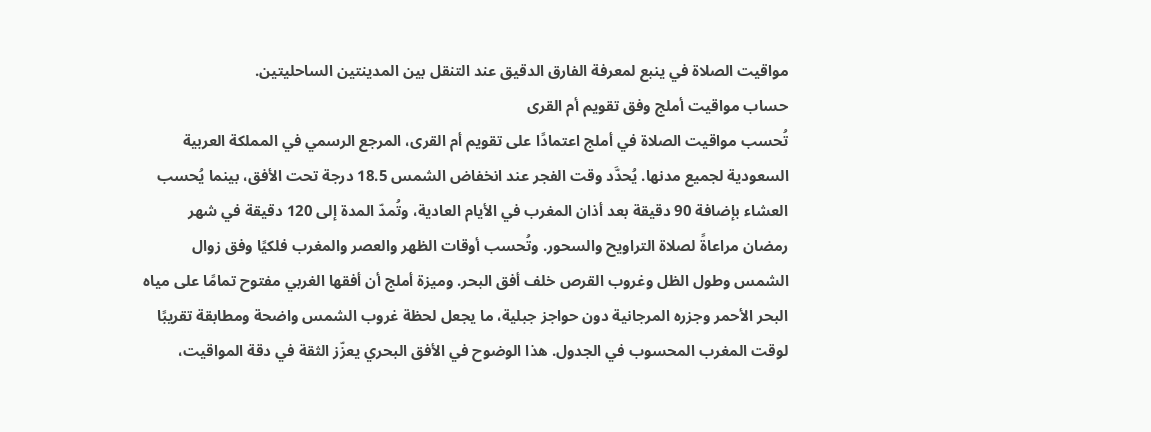مواقيت الصلاة في ينبع لمعرفة الفارق الدقيق عند التنقل بين المدينتين الساحليتين.
حساب مواقيت أملج وفق تقويم أم القرى
تُحسب مواقيت الصلاة في أملج اعتمادًا على تقويم أم القرى، المرجع الرسمي في المملكة العربية السعودية لجميع مدنها. يُحدَّد وقت الفجر عند انخفاض الشمس 18.5 درجة تحت الأفق، بينما يُحسب العشاء بإضافة 90 دقيقة بعد أذان المغرب في الأيام العادية، وتُمدّ المدة إلى 120 دقيقة في شهر رمضان مراعاةً لصلاة التراويح والسحور. وتُحسب أوقات الظهر والعصر والمغرب فلكيًا وفق زوال الشمس وطول الظل وغروب القرص خلف أفق البحر. وميزة أملج أن أفقها الغربي مفتوح تمامًا على مياه البحر الأحمر وجزره المرجانية دون حواجز جبلية، ما يجعل لحظة غروب الشمس واضحة ومطابقة تقريبًا لوقت المغرب المحسوب في الجدول. هذا الوضوح في الأفق البحري يعزّز الثقة في دقة المواقيت،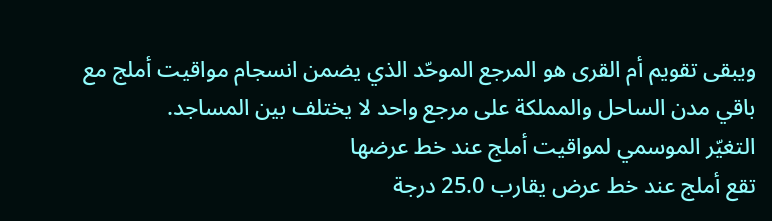ويبقى تقويم أم القرى هو المرجع الموحّد الذي يضمن انسجام مواقيت أملج مع باقي مدن الساحل والمملكة على مرجع واحد لا يختلف بين المساجد.
التغيّر الموسمي لمواقيت أملج عند خط عرضها
تقع أملج عند خط عرض يقارب 25.0 درجة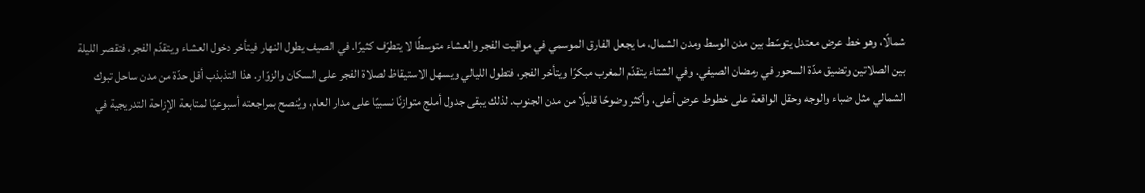شمالًا، وهو خط عرض معتدل يتوسّط بين مدن الوسط ومدن الشمال، ما يجعل الفارق الموسمي في مواقيت الفجر والعشاء متوسطًا لا يتطرّف كثيرًا. في الصيف يطول النهار فيتأخر دخول العشاء ويتقدّم الفجر، فتقصر الليلة بين الصلاتين وتضيق مدّة السحور في رمضان الصيفي. وفي الشتاء يتقدّم المغرب مبكرًا ويتأخر الفجر، فتطول الليالي ويسهل الاستيقاظ لصلاة الفجر على السكان والزوّار. هذا التذبذب أقل حدّة من مدن ساحل تبوك الشمالي مثل ضباء والوجه وحقل الواقعة على خطوط عرض أعلى، وأكثر وضوحًا قليلًا من مدن الجنوب. لذلك يبقى جدول أملج متوازنًا نسبيًا على مدار العام، ويُنصح بمراجعته أسبوعيًا لمتابعة الإزاحة التدريجية في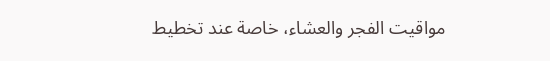مواقيت الفجر والعشاء، خاصة عند تخطيط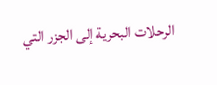الرحلات البحرية إلى الجزر التي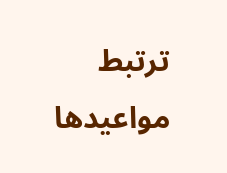ترتبط مواعيدها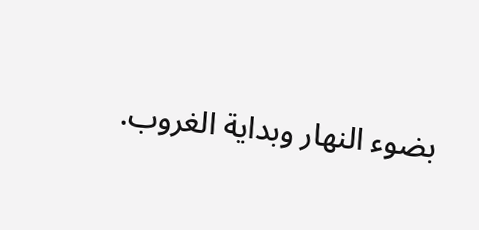بضوء النهار وبداية الغروب.